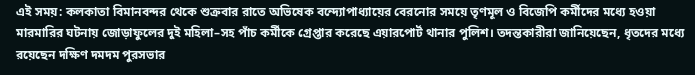এই সময়: কলকাতা বিমানবন্দর থেকে শুক্রবার রাতে অভিষেক বন্দ্যোপাধ্যায়ের বেরনোর সময়ে তৃণমূল ও বিজেপি কর্মীদের মধ্যে হওয়া মারমারির ঘটনায় জোড়াফুলের দুই মহিলা–সহ পাঁচ কর্মীকে গ্রেপ্তার করেছে এয়ারপোর্ট থানার পুলিশ। তদন্তকারীরা জানিয়েছেন, ধৃতদের মধ্যে রয়েছেন দক্ষিণ দমদম পুরসভার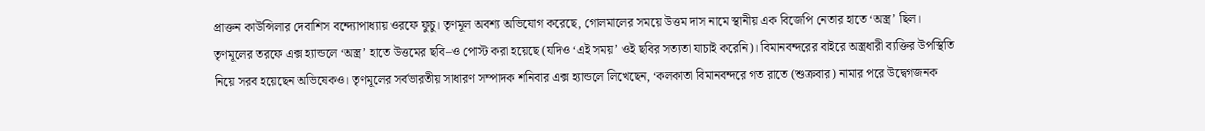প্রাক্তন কাউন্সিলার দেবাশিস বন্দ্যোপাধ্যায় ওরফে ফুচু। তৃণমূল অবশ্য অভিযোগ করেছে, গোলমালের সময়ে উত্তম দাস নামে স্থানীয় এক বিজেপি নেতার হাতে ‘অস্ত্র’ ছিল। তৃণমূলের তরফে এক্স হ্যান্ডলে ‘অস্ত্র’ হাতে উত্তমের ছবি–ও পোস্ট করা হয়েছে (যদিও ‘এই সময়’ ওই ছবির সত্যতা যাচাই করেনি)। বিমানবন্দরের বাইরে অস্ত্রধারী ব্যক্তির উপস্থিতি নিয়ে সরব হয়েছেন অভিষেকও। তৃণমূলের সর্বভারতীয় সাধারণ সম্পাদক শনিবার এক্স হ্যান্ডলে লিখেছেন, ‘কলকাতা বিমানবন্দরে গত রাতে (শুক্রবার) নামার পরে উদ্বেগজনক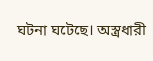ঘটনা ঘটেছে। অস্ত্রধারী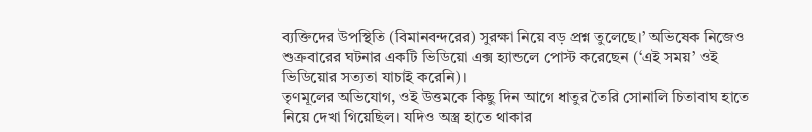ব্যক্তিদের উপস্থিতি (বিমানবন্দরের) সুরক্ষা নিয়ে বড় প্রশ্ন তুলেছে।’ অভিষেক নিজেও শুক্রবারের ঘটনার একটি ভিডিয়ো এক্স হ্যান্ডলে পোস্ট করেছেন (‘এই সময়’ ওই ভিডিয়োর সত্যতা যাচাই করেনি)।
তৃণমূলের অভিযোগ, ওই উত্তমকে কিছু দিন আগে ধাতুর তৈরি সোনালি চিতাবাঘ হাতে নিয়ে দেখা গিয়েছিল। যদিও অস্ত্র হাতে থাকার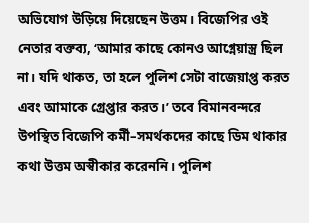অভিযোগ উড়িয়ে দিয়েছেন উত্তম। বিজেপির ওই নেতার বক্তব্য, ‘আমার কাছে কোনও আগ্নেয়াস্ত্র ছিল না। যদি থাকত, তা হলে পুলিশ সেটা বাজেয়াপ্ত করত এবং আমাকে গ্রেপ্তার করত।’ তবে বিমানবন্দরে উপস্থিত বিজেপি কর্মী–সমর্থকদের কাছে ডিম থাকার কথা উত্তম অস্বীকার করেননি। পুলিশ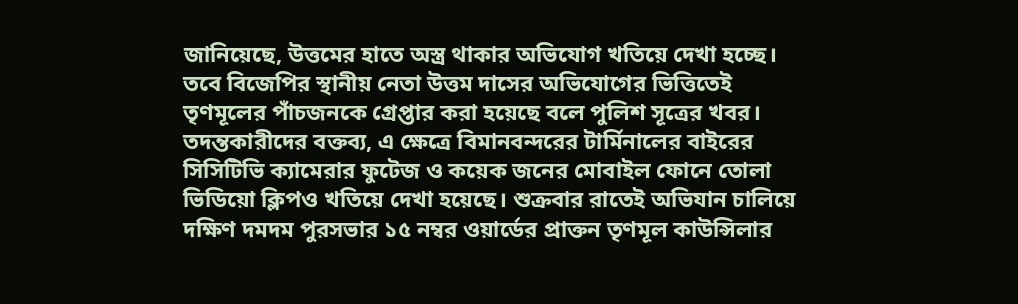জানিয়েছে, উত্তমের হাতে অস্ত্র থাকার অভিযোগ খতিয়ে দেখা হচ্ছে।
তবে বিজেপির স্থানীয় নেতা উত্তম দাসের অভিযোগের ভিত্তিতেই তৃণমূলের পাঁচজনকে গ্রেপ্তার করা হয়েছে বলে পুলিশ সূত্রের খবর। তদন্তকারীদের বক্তব্য, এ ক্ষেত্রে বিমানবন্দরের টার্মিনালের বাইরের সিসিটিভি ক্যামেরার ফুটেজ ও কয়েক জনের মোবাইল ফোনে তোলা ভিডিয়ো ক্লিপও খতিয়ে দেখা হয়েছে। শুক্রবার রাতেই অভিযান চালিয়ে দক্ষিণ দমদম পুরসভার ১৫ নম্বর ওয়ার্ডের প্রাক্তন তৃণমূল কাউন্সিলার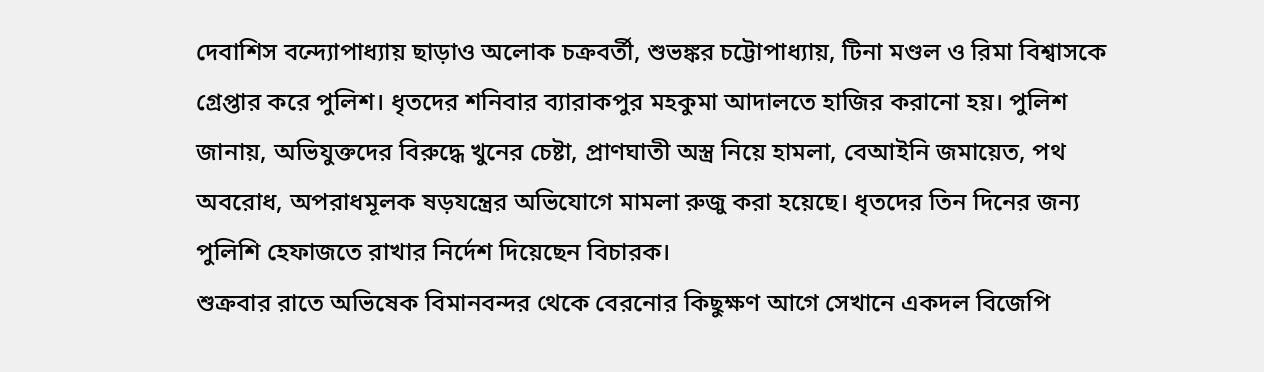দেবাশিস বন্দ্যোপাধ্যায় ছাড়াও অলোক চক্রবর্তী, শুভঙ্কর চট্টোপাধ্যায়, টিনা মণ্ডল ও রিমা বিশ্বাসকে গ্রেপ্তার করে পুলিশ। ধৃতদের শনিবার ব্যারাকপুর মহকুমা আদালতে হাজির করানো হয়। পুলিশ জানায়, অভিযুক্তদের বিরুদ্ধে খুনের চেষ্টা, প্রাণঘাতী অস্ত্র নিয়ে হামলা, বেআইনি জমায়েত, পথ অবরোধ, অপরাধমূলক ষড়যন্ত্রের অভিযোগে মামলা রুজু করা হয়েছে। ধৃতদের তিন দিনের জন্য পুলিশি হেফাজতে রাখার নির্দেশ দিয়েছেন বিচারক।
শুক্রবার রাতে অভিষেক বিমানবন্দর থেকে বেরনোর কিছুক্ষণ আগে সেখানে একদল বিজেপি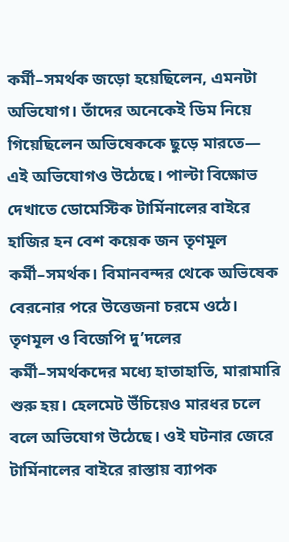কর্মী–সমর্থক জড়ো হয়েছিলেন, এমনটা অভিযোগ। তাঁদের অনেকেই ডিম নিয়ে গিয়েছিলেন অভিষেককে ছুড়ে মারতে— এই অভিযোগও উঠেছে। পাল্টা বিক্ষোভ দেখাতে ডোমেস্টিক টার্মিনালের বাইরে হাজির হন বেশ কয়েক জন তৃণমূল কর্মী–সমর্থক। বিমানবন্দর থেকে অভিষেক বেরনোর পরে উত্তেজনা চরমে ওঠে। তৃণমূল ও বিজেপি দু’দলের কর্মী–সমর্থকদের মধ্যে হাতাহাতি, মারামারি শুরু হয়। হেলমেট উঁচিয়েও মারধর চলে বলে অভিযোগ উঠেছে। ওই ঘটনার জেরে টার্মিনালের বাইরে রাস্তায় ব্যাপক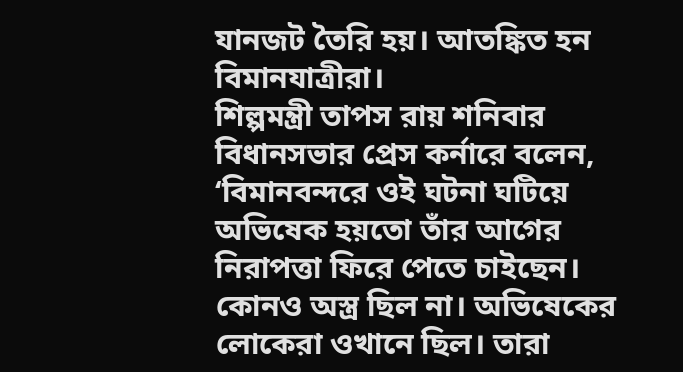যানজট তৈরি হয়। আতঙ্কিত হন বিমানযাত্রীরা।
শিল্পমন্ত্রী তাপস রায় শনিবার বিধানসভার প্রেস কর্নারে বলেন, ‘বিমানবন্দরে ওই ঘটনা ঘটিয়ে অভিষেক হয়তো তাঁর আগের নিরাপত্তা ফিরে পেতে চাইছেন। কোনও অস্ত্র ছিল না। অভিষেকের লোকেরা ওখানে ছিল। তারা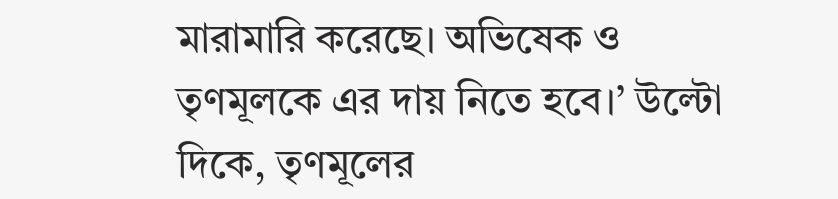মারামারি করেছে। অভিষেক ও তৃণমূলকে এর দায় নিতে হবে।’ উল্টো দিকে, তৃণমূলের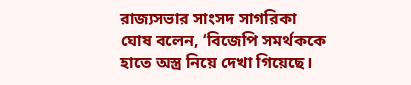রাজ্যসভার সাংসদ সাগরিকা ঘোষ বলেন, ‘বিজেপি সমর্থককে হাতে অস্ত্র নিয়ে দেখা গিয়েছে।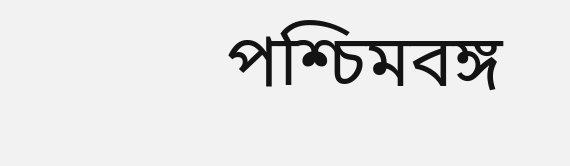পশ্চিমবঙ্গ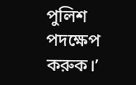পুলিশ পদক্ষেপ করুক।’